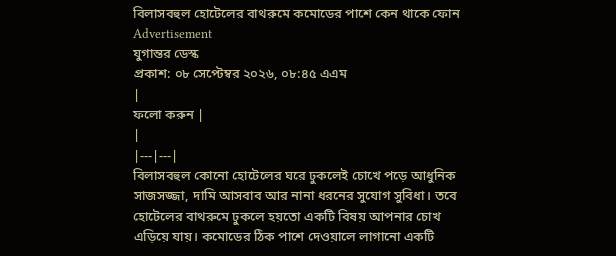বিলাসবহুল হোটেলের বাথরুমে কমোডের পাশে কেন থাকে ফোন
Advertisement
যুগান্তর ডেস্ক
প্রকাশ: ০৮ সেপ্টেম্বর ২০২৬, ০৮:৪৫ এএম
|
ফলো করুন |
|
|---|---|
বিলাসবহুল কোনো হোটেলের ঘরে ঢুকলেই চোখে পড়ে আধুনিক সাজসজ্জা, দামি আসবাব আর নানা ধরনের সুযোগ সুবিধা। তবে হোটেলের বাথরুমে ঢুকলে হয়তো একটি বিষয় আপনার চোখ এড়িয়ে যায়। কমোডের ঠিক পাশে দেওয়ালে লাগানো একটি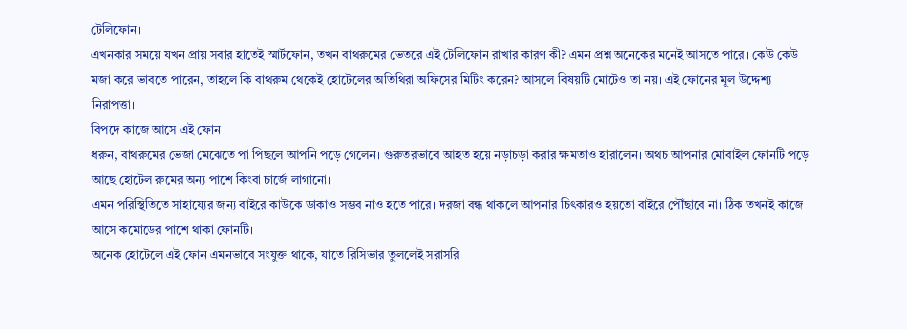টেলিফোন।
এখনকার সময়ে যখন প্রায় সবার হাতেই স্মার্টফোন, তখন বাথরুমের ভেতরে এই টেলিফোন রাখার কারণ কী? এমন প্রশ্ন অনেকের মনেই আসতে পারে। কেউ কেউ মজা করে ভাবতে পারেন, তাহলে কি বাথরুম থেকেই হোটেলের অতিথিরা অফিসের মিটিং করেন? আসলে বিষয়টি মোটেও তা নয়। এই ফোনের মূল উদ্দেশ্য নিরাপত্তা।
বিপদে কাজে আসে এই ফোন
ধরুন, বাথরুমের ভেজা মেঝেতে পা পিছলে আপনি পড়ে গেলেন। গুরুতরভাবে আহত হয়ে নড়াচড়া করার ক্ষমতাও হারালেন। অথচ আপনার মোবাইল ফোনটি পড়ে আছে হোটেল রুমের অন্য পাশে কিংবা চার্জে লাগানো।
এমন পরিস্থিতিতে সাহায্যের জন্য বাইরে কাউকে ডাকাও সম্ভব নাও হতে পারে। দরজা বন্ধ থাকলে আপনার চিৎকারও হয়তো বাইরে পৌঁছাবে না। ঠিক তখনই কাজে আসে কমোডের পাশে থাকা ফোনটি।
অনেক হোটেলে এই ফোন এমনভাবে সংযুক্ত থাকে, যাতে রিসিভার তুললেই সরাসরি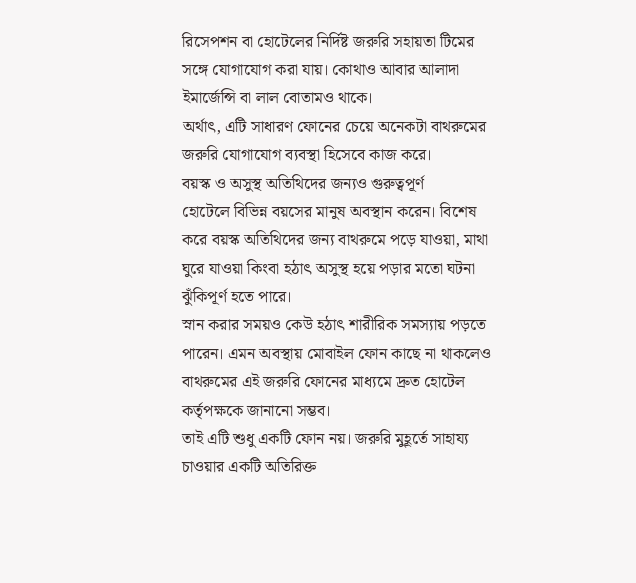রিসেপশন বা হোটেলের নির্দিষ্ট জরুরি সহায়তা টিমের সঙ্গে যোগাযোগ করা যায়। কোথাও আবার আলাদা ইমার্জেন্সি বা লাল বোতামও থাকে।
অর্থাৎ, এটি সাধারণ ফোনের চেয়ে অনেকটা বাথরুমের জরুরি যোগাযোগ ব্যবস্থা হিসেবে কাজ করে।
বয়স্ক ও অসুস্থ অতিথিদের জন্যও গুরুত্বপূর্ণ
হোটেলে বিভিন্ন বয়সের মানুষ অবস্থান করেন। বিশেষ করে বয়স্ক অতিথিদের জন্য বাথরুমে পড়ে যাওয়া, মাথা ঘুরে যাওয়া কিংবা হঠাৎ অসুস্থ হয়ে পড়ার মতো ঘটনা ঝুঁকিপূর্ণ হতে পারে।
স্নান করার সময়ও কেউ হঠাৎ শারীরিক সমস্যায় পড়তে পারেন। এমন অবস্থায় মোবাইল ফোন কাছে না থাকলেও বাথরুমের এই জরুরি ফোনের মাধ্যমে দ্রুত হোটেল কর্তৃপক্ষকে জানানো সম্ভব।
তাই এটি শুধু একটি ফোন নয়। জরুরি মুহূর্তে সাহায্য চাওয়ার একটি অতিরিক্ত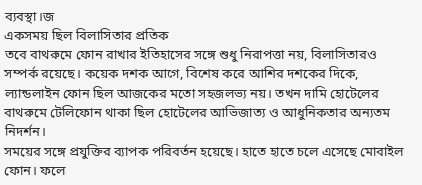ব্যবস্থা।জ
একসময় ছিল বিলাসিতার প্রতিক
তবে বাথরুমে ফোন রাখার ইতিহাসের সঙ্গে শুধু নিরাপত্তা নয়, বিলাসিতারও সম্পর্ক রয়েছে। কয়েক দশক আগে, বিশেষ করে আশির দশকের দিকে, ল্যান্ডলাইন ফোন ছিল আজকের মতো সহজলভ্য নয়। তখন দামি হোটেলের বাথরুমে টেলিফোন থাকা ছিল হোটেলের আভিজাত্য ও আধুনিকতার অন্যতম নিদর্শন।
সময়ের সঙ্গে প্রযুক্তির ব্যাপক পরিবর্তন হয়েছে। হাতে হাতে চলে এসেছে মোবাইল ফোন। ফলে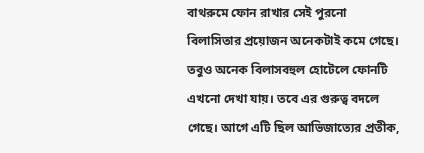বাথরুমে ফোন রাখার সেই পুরনো বিলাসিতার প্রয়োজন অনেকটাই কমে গেছে। তবুও অনেক বিলাসবহুল হোটেলে ফোনটি এখনো দেখা যায়। তবে এর গুরুত্ব বদলে গেছে। আগে এটি ছিল আভিজাত্যের প্রতীক,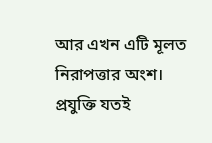আর এখন এটি মূলত নিরাপত্তার অংশ।
প্রযুক্তি যতই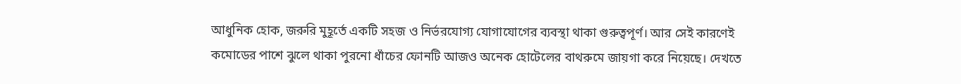আধুনিক হোক, জরুরি মুহূর্তে একটি সহজ ও নির্ভরযোগ্য যোগাযোগের ব্যবস্থা থাকা গুরুত্বপূর্ণ। আর সেই কারণেই কমোডের পাশে ঝুলে থাকা পুরনো ধাঁচের ফোনটি আজও অনেক হোটেলের বাথরুমে জায়গা করে নিয়েছে। দেখতে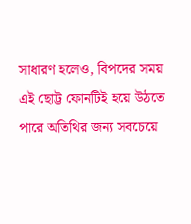সাধারণ হলেও, বিপদের সময় এই ছোট্ট ফোনটিই হয়ে উঠতে পারে অতিথির জন্য সবচেয়ে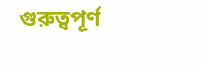গুরুত্বপূর্ণ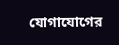যোগাযোগের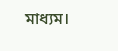মাধ্যম।